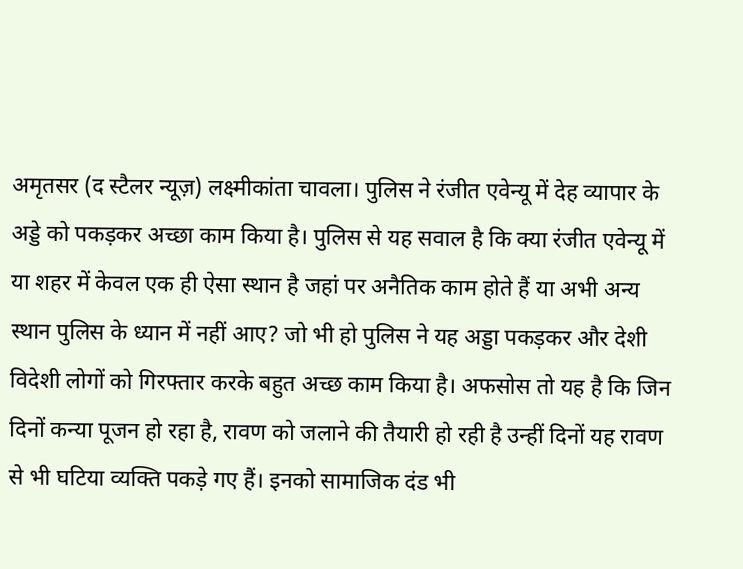अमृतसर (द स्टैलर न्यूज़) लक्ष्मीकांता चावला। पुलिस ने रंजीत एवेन्यू में देह व्यापार के अड्डे को पकड़कर अच्छा काम किया है। पुलिस से यह सवाल है कि क्या रंजीत एवेन्यू में या शहर में केवल एक ही ऐसा स्थान है जहां पर अनैतिक काम होते हैं या अभी अन्य स्थान पुलिस के ध्यान में नहीं आए? जो भी हो पुलिस ने यह अड्डा पकड़कर और देशी विदेशी लोगों को गिरफ्तार करके बहुत अच्छ काम किया है। अफसोस तो यह है कि जिन दिनों कन्या पूजन हो रहा है, रावण को जलाने की तैयारी हो रही है उन्हीं दिनों यह रावण से भी घटिया व्यक्ति पकड़े गए हैं। इनको सामाजिक दंड भी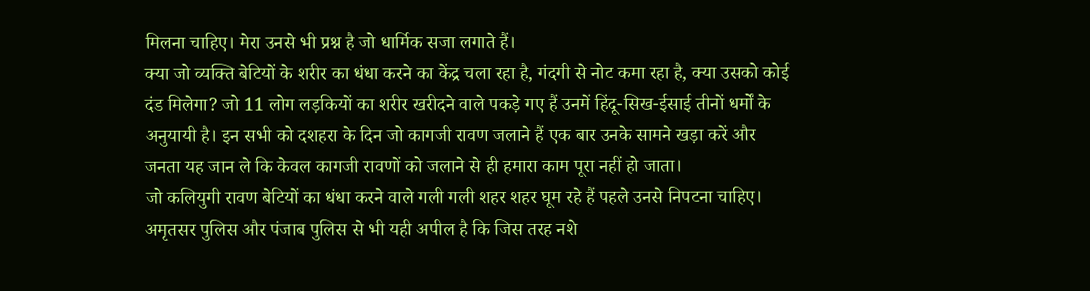मिलना चाहिए। मेरा उनसे भी प्रश्न है जो धार्मिक सजा लगाते हैं।
क्या जो व्यक्ति बेटियों के शरीर का धंधा करने का केंद्र चला रहा है, गंदगी से नोट कमा रहा है, क्या उसको कोई दंड मिलेगा? जो 11 लोग लड़कियों का शरीर खरीदने वाले पकड़े गए हैं उनमें हिंदू-सिख-ईसाई तीनों धर्मों के अनुयायी है। इन सभी को दशहरा के दिन जो कागजी रावण जलाने हैं एक बार उनके सामने खड़ा करें और जनता यह जान ले कि केवल कागजी रावणों को जलाने से ही हमारा काम पूरा नहीं हो जाता।
जो कलियुगी रावण बेटियों का धंधा करने वाले गली गली शहर शहर घूम रहे हैं पहले उनसे निपटना चाहिए। अमृतसर पुलिस और पंजाब पुलिस से भी यही अपील है कि जिस तरह नशे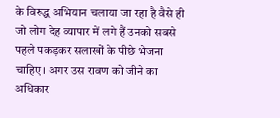के विरुद्ध अभियान चलाया जा रहा है वैसे ही जो लोग देह व्यापार में लगे हैं उनको सबसे पहले पकड़कर सलाखों के पीछे भेजना चाहिए। अगर उस रावण को जीने का अधिकार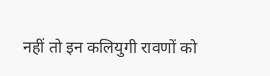नहीं तो इन कलियुगी रावणों को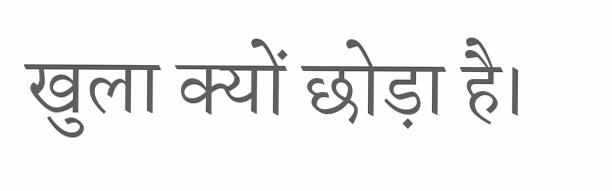खुला क्यों छोड़ा है।